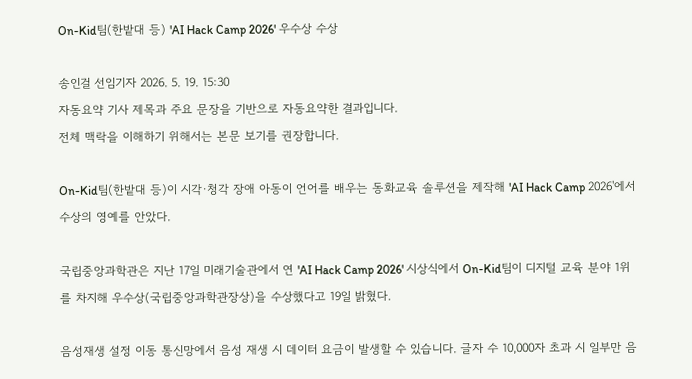On-Kid팀(한밭대 등) 'AI Hack Camp 2026' 우수상 수상

송인걸 선임기자 2026. 5. 19. 15:30
자동요약 기사 제목과 주요 문장을 기반으로 자동요약한 결과입니다.
전체 맥락을 이해하기 위해서는 본문 보기를 권장합니다.

On-Kid팀(한밭대 등)이 시각·청각 장애 아동이 언어를 배우는 동화교육 솔루션을 제작해 'AI Hack Camp 2026'에서 수상의 영예를 안았다.

국립중앙과학관은 지난 17일 미래기술관에서 연 'AI Hack Camp 2026' 시상식에서 On-Kid팀이 디지털 교육 분야 1위를 차지해 우수상(국립중앙과학관장상)을 수상했다고 19일 밝혔다.

음성재생 설정 이동 통신망에서 음성 재생 시 데이터 요금이 발생할 수 있습니다. 글자 수 10,000자 초과 시 일부만 음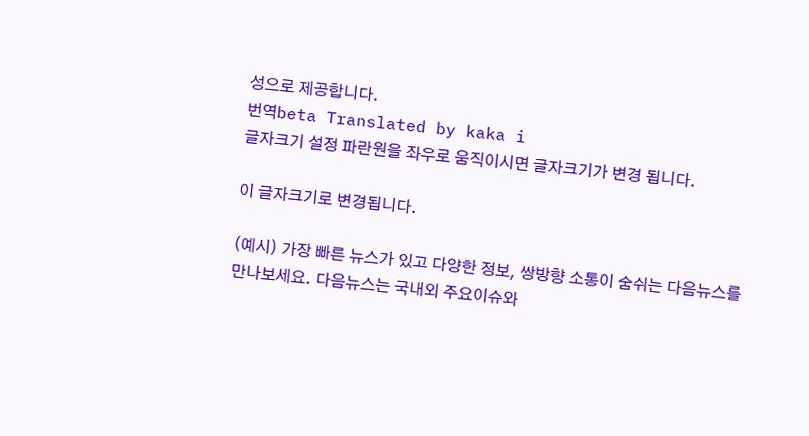성으로 제공합니다.
번역beta Translated by kaka i
글자크기 설정 파란원을 좌우로 움직이시면 글자크기가 변경 됩니다.

이 글자크기로 변경됩니다.

(예시) 가장 빠른 뉴스가 있고 다양한 정보, 쌍방향 소통이 숨쉬는 다음뉴스를 만나보세요. 다음뉴스는 국내외 주요이슈와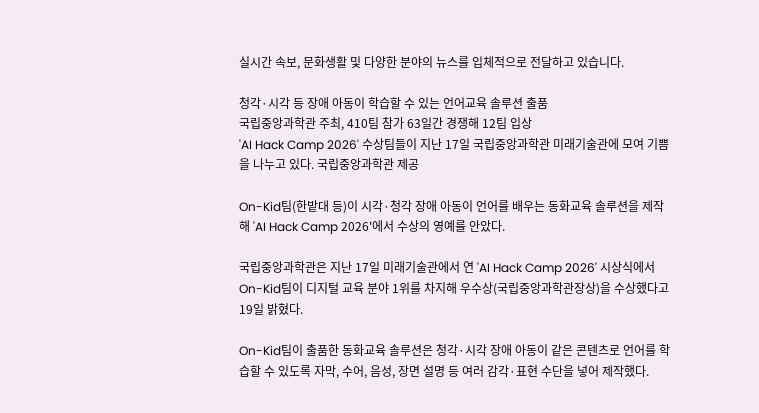실시간 속보, 문화생활 및 다양한 분야의 뉴스를 입체적으로 전달하고 있습니다.

청각·시각 등 장애 아동이 학습할 수 있는 언어교육 솔루션 출품
국립중앙과학관 주최, 410팀 참가 63일간 경쟁해 12팀 입상
'AI Hack Camp 2026' 수상팀들이 지난 17일 국립중앙과학관 미래기술관에 모여 기쁨을 나누고 있다. 국립중앙과학관 제공

On-Kid팀(한밭대 등)이 시각·청각 장애 아동이 언어를 배우는 동화교육 솔루션을 제작해 'AI Hack Camp 2026'에서 수상의 영예를 안았다.

국립중앙과학관은 지난 17일 미래기술관에서 연 'AI Hack Camp 2026' 시상식에서 On-Kid팀이 디지털 교육 분야 1위를 차지해 우수상(국립중앙과학관장상)을 수상했다고 19일 밝혔다.

On-Kid팀이 출품한 동화교육 솔루션은 청각·시각 장애 아동이 같은 콘텐츠로 언어를 학습할 수 있도록 자막, 수어, 음성, 장면 설명 등 여러 감각·표현 수단을 넣어 제작했다.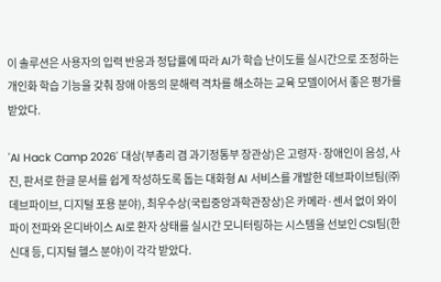이 솔루션은 사용자의 입력 반응과 정답률에 따라 AI가 학습 난이도를 실시간으로 조정하는 개인화 학습 기능을 갖춰 장애 아동의 문해력 격차를 해소하는 교육 모델이어서 좋은 평가를 받았다.

'AI Hack Camp 2026' 대상(부총리 겸 과기정통부 장관상)은 고령자·장애인이 음성, 사진, 판서로 한글 문서를 쉽게 작성하도록 돕는 대화형 AI 서비스를 개발한 데브파이브팀(㈜데브파이브, 디지털 포용 분야), 최우수상(국립중앙과학관장상)은 카메라·센서 없이 와이파이 전파와 온디바이스 AI로 환자 상태를 실시간 모니터링하는 시스템을 선보인 CSI팀(한신대 등, 디지털 헬스 분야)이 각각 받았다.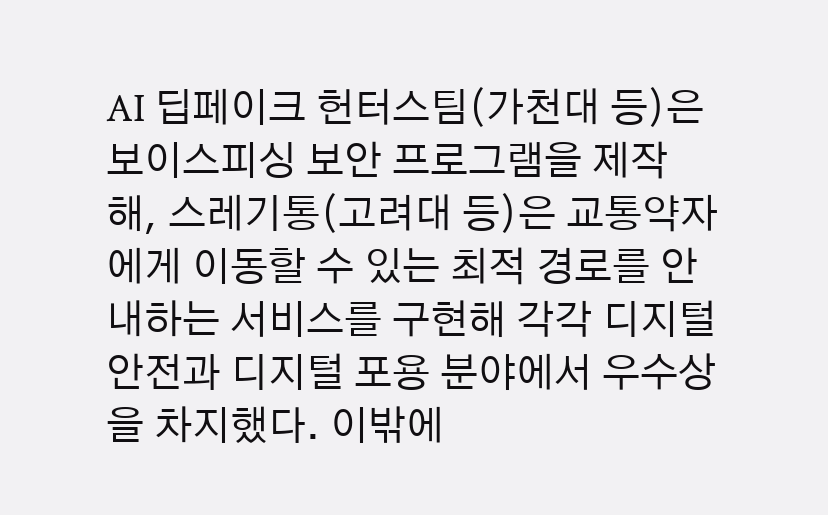AI 딥페이크 헌터스팀(가천대 등)은 보이스피싱 보안 프로그램을 제작해, 스레기통(고려대 등)은 교통약자에게 이동할 수 있는 최적 경로를 안내하는 서비스를 구현해 각각 디지털 안전과 디지털 포용 분야에서 우수상을 차지했다. 이밖에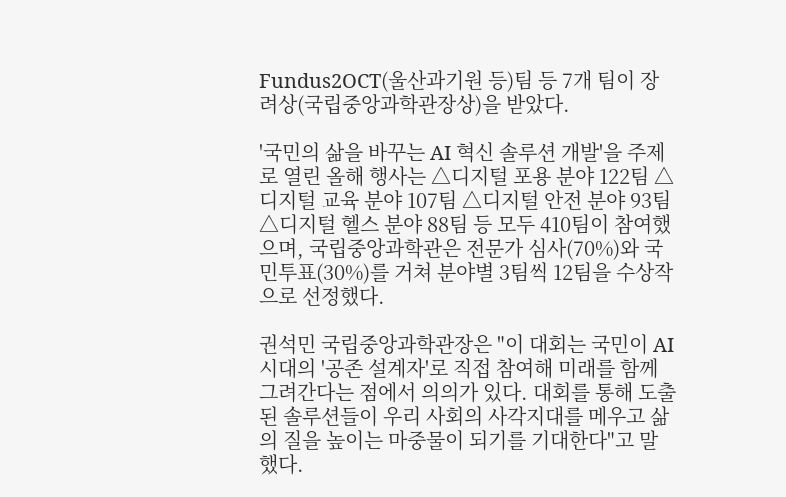Fundus2OCT(울산과기원 등)팀 등 7개 팀이 장려상(국립중앙과학관장상)을 받았다.

'국민의 삶을 바꾸는 AI 혁신 솔루션 개발'을 주제로 열린 올해 행사는 △디지털 포용 분야 122팀 △디지털 교육 분야 107팀 △디지털 안전 분야 93팀 △디지털 헬스 분야 88팀 등 모두 410팀이 참여했으며, 국립중앙과학관은 전문가 심사(70%)와 국민투표(30%)를 거쳐 분야별 3팀씩 12팀을 수상작으로 선정했다.

권석민 국립중앙과학관장은 "이 대회는 국민이 AI 시대의 '공존 설계자'로 직접 참여해 미래를 함께 그려간다는 점에서 의의가 있다. 대회를 통해 도출된 솔루션들이 우리 사회의 사각지대를 메우고 삶의 질을 높이는 마중물이 되기를 기대한다"고 말했다.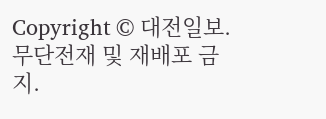Copyright © 대전일보. 무단전재 및 재배포 금지.